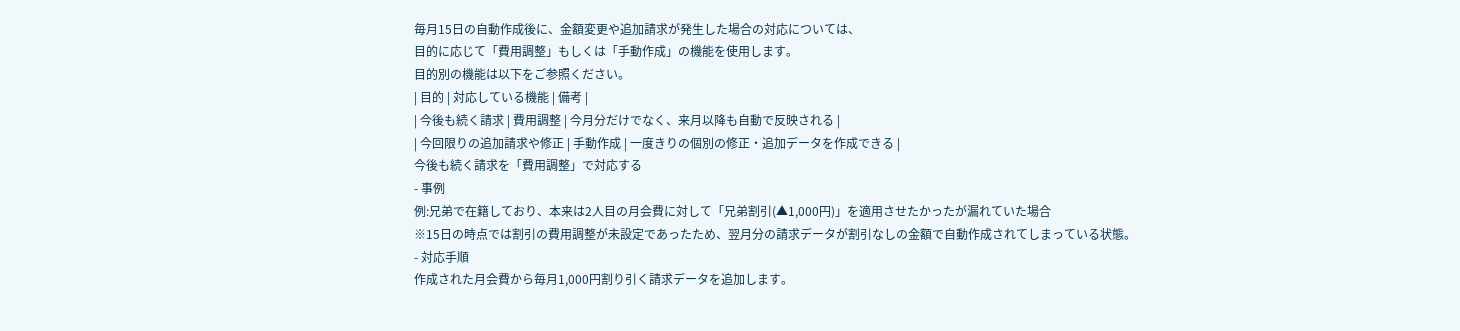毎月15日の自動作成後に、金額変更や追加請求が発生した場合の対応については、
目的に応じて「費用調整」もしくは「手動作成」の機能を使用します。
目的別の機能は以下をご参照ください。
| 目的 | 対応している機能 | 備考 |
| 今後も続く請求 | 費用調整 | 今月分だけでなく、来月以降も自動で反映される |
| 今回限りの追加請求や修正 | 手動作成 | 一度きりの個別の修正・追加データを作成できる |
今後も続く請求を「費用調整」で対応する
- 事例
例:兄弟で在籍しており、本来は2人目の月会費に対して「兄弟割引(▲1,000円)」を適用させたかったが漏れていた場合
※15日の時点では割引の費用調整が未設定であったため、翌月分の請求データが割引なしの金額で自動作成されてしまっている状態。
- 対応手順
作成された月会費から毎月1,000円割り引く請求データを追加します。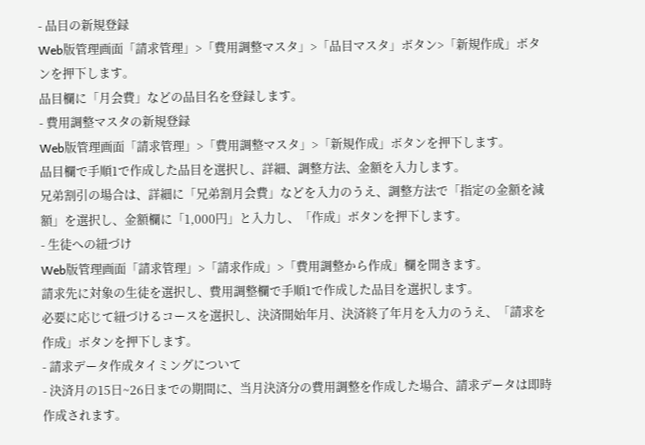- 品目の新規登録
Web版管理画面「請求管理」>「費用調整マスタ」>「品目マスタ」ボタン>「新規作成」ボタンを押下します。
品目欄に「月会費」などの品目名を登録します。
- 費用調整マスタの新規登録
Web版管理画面「請求管理」>「費用調整マスタ」>「新規作成」ボタンを押下します。
品目欄で手順1で作成した品目を選択し、詳細、調整方法、金額を入力します。
兄弟割引の場合は、詳細に「兄弟割月会費」などを入力のうえ、調整方法で「指定の金額を減額」を選択し、金額欄に「1,000円」と入力し、「作成」ボタンを押下します。
- 生徒への紐づけ
Web版管理画面「請求管理」>「請求作成」>「費用調整から作成」欄を開きます。
請求先に対象の生徒を選択し、費用調整欄で手順1で作成した品目を選択します。
必要に応じて紐づけるコースを選択し、決済開始年月、決済終了年月を入力のうえ、「請求を作成」ボタンを押下します。
- 請求データ作成タイミングについて
- 決済月の15日~26日までの期間に、当月決済分の費用調整を作成した場合、請求データは即時作成されます。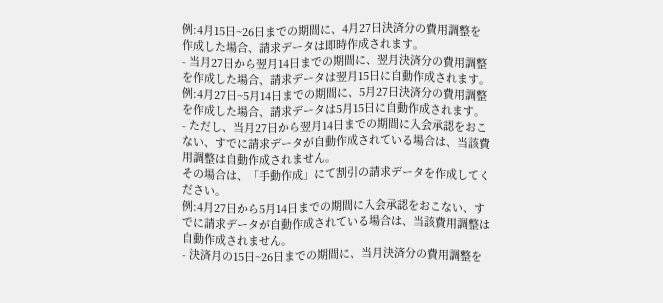例:4月15日~26日までの期間に、4月27日決済分の費用調整を作成した場合、請求データは即時作成されます。
- 当月27日から翌月14日までの期間に、翌月決済分の費用調整を作成した場合、請求データは翌月15日に自動作成されます。
例:4月27日~5月14日までの期間に、5月27日決済分の費用調整を作成した場合、請求データは5月15日に自動作成されます。
- ただし、当月27日から翌月14日までの期間に入会承認をおこない、すでに請求データが自動作成されている場合は、当該費用調整は自動作成されません。
その場合は、「手動作成」にて割引の請求データを作成してください。
例:4月27日から5月14日までの期間に入会承認をおこない、すでに請求データが自動作成されている場合は、当該費用調整は自動作成されません。
- 決済月の15日~26日までの期間に、当月決済分の費用調整を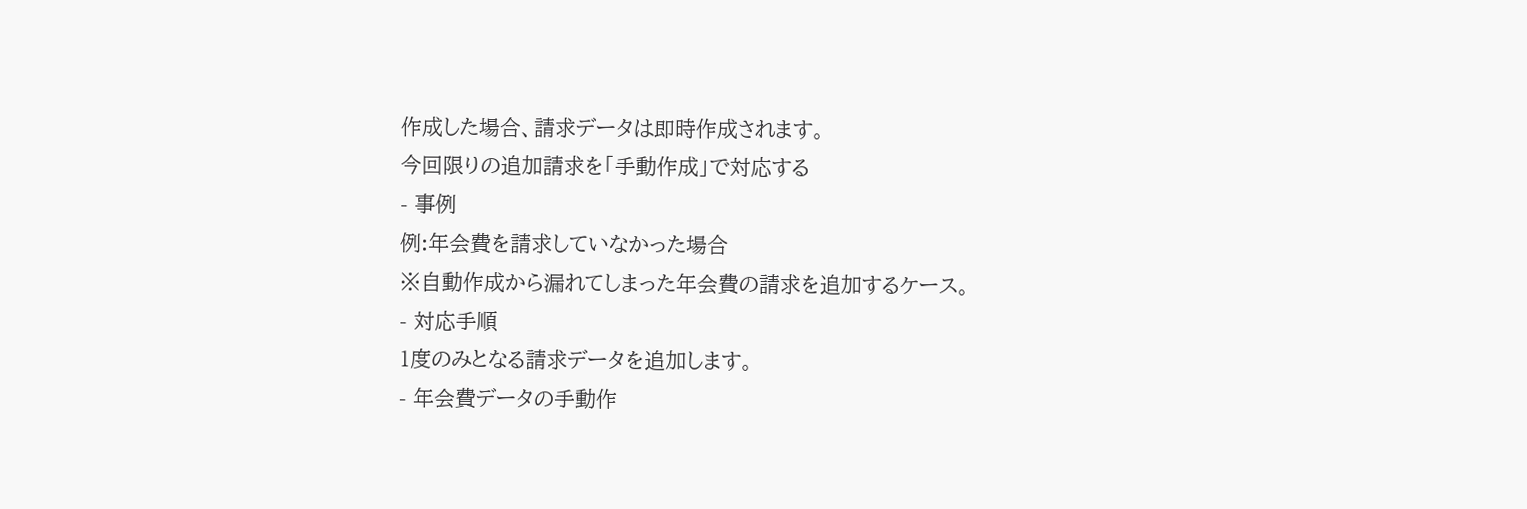作成した場合、請求データは即時作成されます。
今回限りの追加請求を「手動作成」で対応する
- 事例
例:年会費を請求していなかった場合
※自動作成から漏れてしまった年会費の請求を追加するケース。
- 対応手順
1度のみとなる請求データを追加します。
- 年会費データの手動作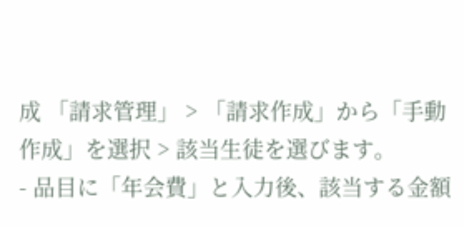成 「請求管理」 > 「請求作成」から「手動作成」を選択 > 該当生徒を選びます。
- 品目に「年会費」と入力後、該当する金額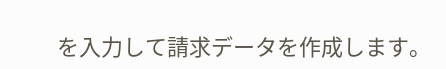を入力して請求データを作成します。